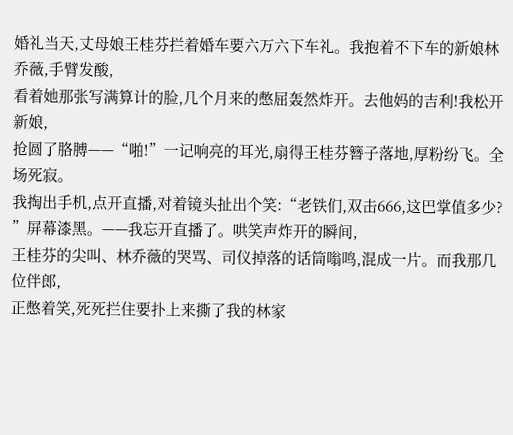婚礼当天,丈母娘王桂芬拦着婚车要六万六下车礼。我抱着不下车的新娘林乔薇,手臂发酸,
看着她那张写满算计的脸,几个月来的憋屈轰然炸开。去他妈的吉利!我松开新娘,
抢圆了胳膊——“啪!”一记响亮的耳光,扇得王桂芬簪子落地,厚粉纷飞。全场死寂。
我掏出手机,点开直播,对着镜头扯出个笑:“老铁们,双击666,这巴掌值多少?
”屏幕漆黑。——我忘开直播了。哄笑声炸开的瞬间,
王桂芬的尖叫、林乔薇的哭骂、司仪掉落的话筒嗡鸣,混成一片。而我那几位伴郎,
正憋着笑,死死拦住要扑上来撕了我的林家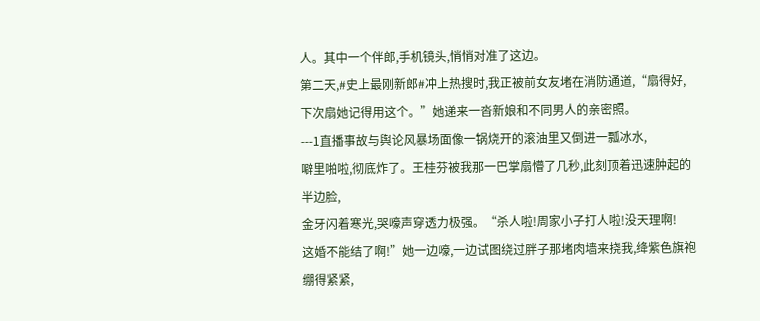人。其中一个伴郎,手机镜头,悄悄对准了这边。
第二天,#史上最刚新郎#冲上热搜时,我正被前女友堵在消防通道,“扇得好,
下次扇她记得用这个。”她递来一沓新娘和不同男人的亲密照。
---1直播事故与舆论风暴场面像一锅烧开的滚油里又倒进一瓢冰水,
噼里啪啦,彻底炸了。王桂芬被我那一巴掌扇懵了几秒,此刻顶着迅速肿起的半边脸,
金牙闪着寒光,哭嚎声穿透力极强。“杀人啦!周家小子打人啦!没天理啊!
这婚不能结了啊!”她一边嚎,一边试图绕过胖子那堵肉墙来挠我,绛紫色旗袍绷得紧紧,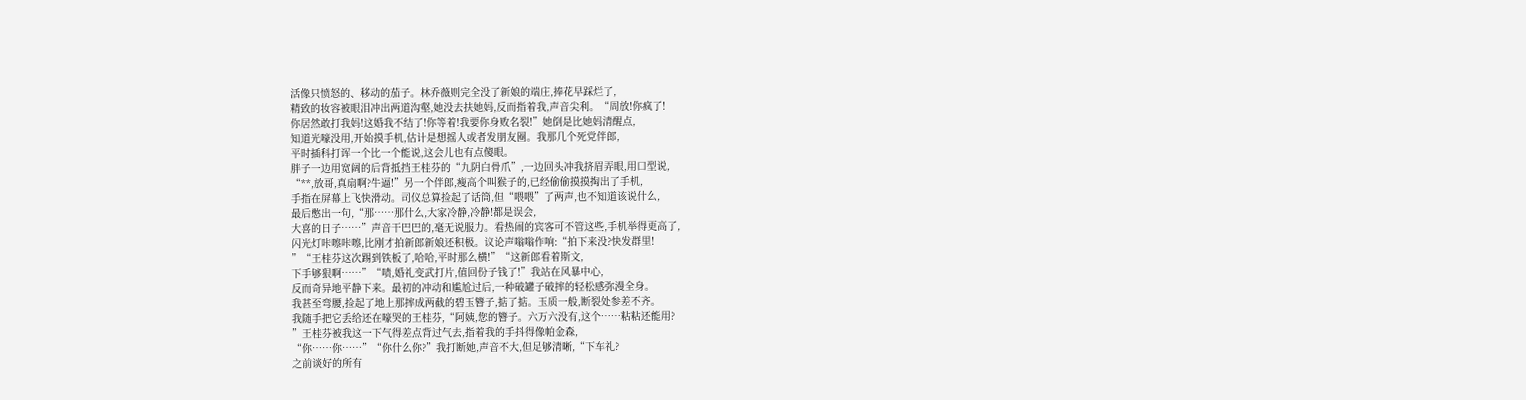活像只愤怒的、移动的茄子。林乔薇则完全没了新娘的端庄,捧花早踩烂了,
精致的妆容被眼泪冲出两道沟壑,她没去扶她妈,反而指着我,声音尖利。“周放!你疯了!
你居然敢打我妈!这婚我不结了!你等着!我要你身败名裂!”她倒是比她妈清醒点,
知道光嚎没用,开始摸手机,估计是想摇人或者发朋友圈。我那几个死党伴郎,
平时插科打诨一个比一个能说,这会儿也有点傻眼。
胖子一边用宽阔的后背抵挡王桂芬的“九阴白骨爪”,一边回头冲我挤眉弄眼,用口型说,
“**,放哥,真扇啊?牛逼!”另一个伴郎,瘦高个叫猴子的,已经偷偷摸摸掏出了手机,
手指在屏幕上飞快滑动。司仪总算捡起了话筒,但“喂喂”了两声,也不知道该说什么,
最后憋出一句,“那……那什么,大家冷静,冷静!都是误会,
大喜的日子……”声音干巴巴的,毫无说服力。看热闹的宾客可不管这些,手机举得更高了,
闪光灯咔嚓咔嚓,比刚才拍新郎新娘还积极。议论声嗡嗡作响:“拍下来没?快发群里!
”“王桂芬这次踢到铁板了,哈哈,平时那么横!”“这新郎看着斯文,
下手够狠啊……”“啧,婚礼变武打片,值回份子钱了!”我站在风暴中心,
反而奇异地平静下来。最初的冲动和尴尬过后,一种破罐子破摔的轻松感弥漫全身。
我甚至弯腰,捡起了地上那摔成两截的碧玉簪子,掂了掂。玉质一般,断裂处参差不齐。
我随手把它丢给还在嚎哭的王桂芬,“阿姨,您的簪子。六万六没有,这个……粘粘还能用?
”王桂芬被我这一下气得差点背过气去,指着我的手抖得像帕金森,
“你……你……”“你什么你?”我打断她,声音不大,但足够清晰,“下车礼?
之前谈好的所有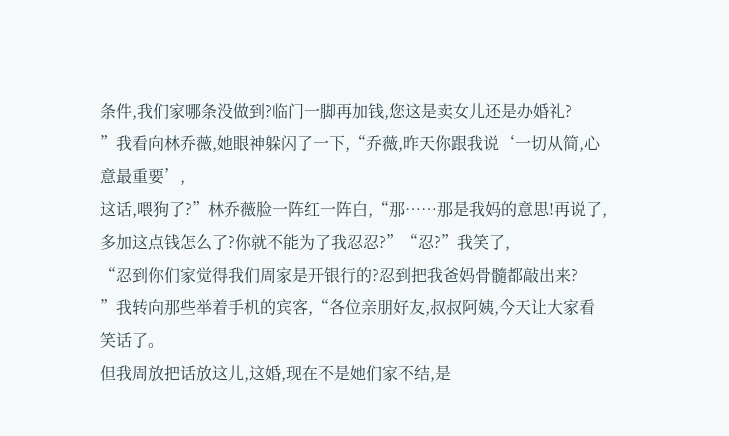条件,我们家哪条没做到?临门一脚再加钱,您这是卖女儿还是办婚礼?
”我看向林乔薇,她眼神躲闪了一下,“乔薇,昨天你跟我说‘一切从简,心意最重要’,
这话,喂狗了?”林乔薇脸一阵红一阵白,“那……那是我妈的意思!再说了,
多加这点钱怎么了?你就不能为了我忍忍?”“忍?”我笑了,
“忍到你们家觉得我们周家是开银行的?忍到把我爸妈骨髓都敲出来?
”我转向那些举着手机的宾客,“各位亲朋好友,叔叔阿姨,今天让大家看笑话了。
但我周放把话放这儿,这婚,现在不是她们家不结,是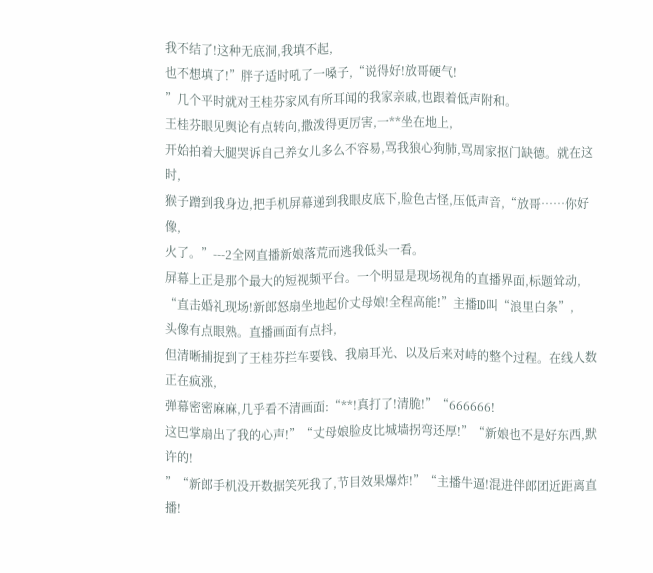我不结了!这种无底洞,我填不起,
也不想填了!”胖子适时吼了一嗓子,“说得好!放哥硬气!
”几个平时就对王桂芬家风有所耳闻的我家亲戚,也跟着低声附和。
王桂芬眼见舆论有点转向,撒泼得更厉害,一**坐在地上,
开始拍着大腿哭诉自己养女儿多么不容易,骂我狼心狗肺,骂周家抠门缺德。就在这时,
猴子蹭到我身边,把手机屏幕递到我眼皮底下,脸色古怪,压低声音,“放哥……你好像,
火了。”---2全网直播新娘落荒而逃我低头一看。
屏幕上正是那个最大的短视频平台。一个明显是现场视角的直播界面,标题耸动,
“直击婚礼现场!新郎怒扇坐地起价丈母娘!全程高能!”主播ID叫“浪里白条”,
头像有点眼熟。直播画面有点抖,
但清晰捕捉到了王桂芬拦车要钱、我扇耳光、以及后来对峙的整个过程。在线人数正在疯涨,
弹幕密密麻麻,几乎看不清画面:“**!真打了!清脆!”“666666!
这巴掌扇出了我的心声!”“丈母娘脸皮比城墙拐弯还厚!”“新娘也不是好东西,默许的!
”“新郎手机没开数据笑死我了,节目效果爆炸!”“主播牛逼!混进伴郎团近距离直播!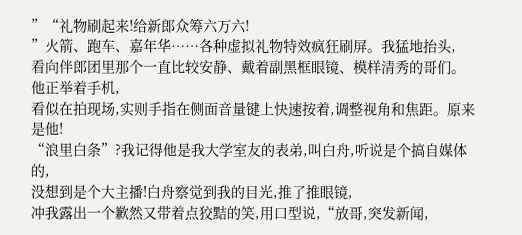”“礼物刷起来!给新郎众筹六万六!
”火箭、跑车、嘉年华……各种虚拟礼物特效疯狂刷屏。我猛地抬头,
看向伴郎团里那个一直比较安静、戴着副黑框眼镜、模样清秀的哥们。他正举着手机,
看似在拍现场,实则手指在侧面音量键上快速按着,调整视角和焦距。原来是他!
“浪里白条”?我记得他是我大学室友的表弟,叫白舟,听说是个搞自媒体的,
没想到是个大主播!白舟察觉到我的目光,推了推眼镜,
冲我露出一个歉然又带着点狡黠的笑,用口型说,“放哥,突发新闻,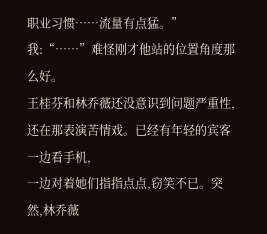职业习惯……流量有点猛。”我:“……”难怪刚才他站的位置角度那么好。
王桂芬和林乔薇还没意识到问题严重性,还在那表演苦情戏。已经有年轻的宾客一边看手机,
一边对着她们指指点点,窃笑不已。突然,林乔薇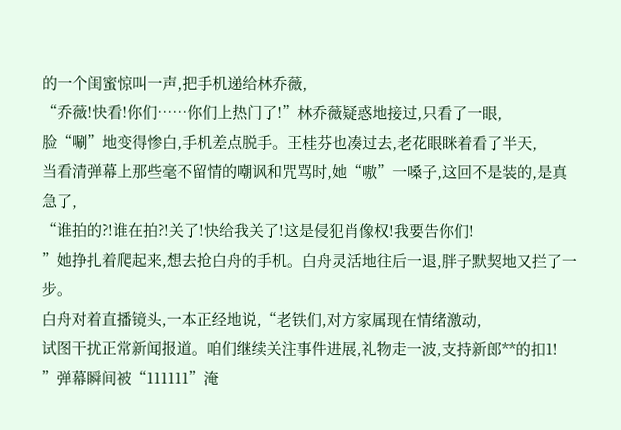的一个闺蜜惊叫一声,把手机递给林乔薇,
“乔薇!快看!你们……你们上热门了!”林乔薇疑惑地接过,只看了一眼,
脸“唰”地变得惨白,手机差点脱手。王桂芬也凑过去,老花眼眯着看了半天,
当看清弹幕上那些毫不留情的嘲讽和咒骂时,她“嗷”一嗓子,这回不是装的,是真急了,
“谁拍的?!谁在拍?!关了!快给我关了!这是侵犯肖像权!我要告你们!
”她挣扎着爬起来,想去抢白舟的手机。白舟灵活地往后一退,胖子默契地又拦了一步。
白舟对着直播镜头,一本正经地说,“老铁们,对方家属现在情绪激动,
试图干扰正常新闻报道。咱们继续关注事件进展,礼物走一波,支持新郎**的扣1!
”弹幕瞬间被“111111”淹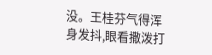没。王桂芬气得浑身发抖,眼看撒泼打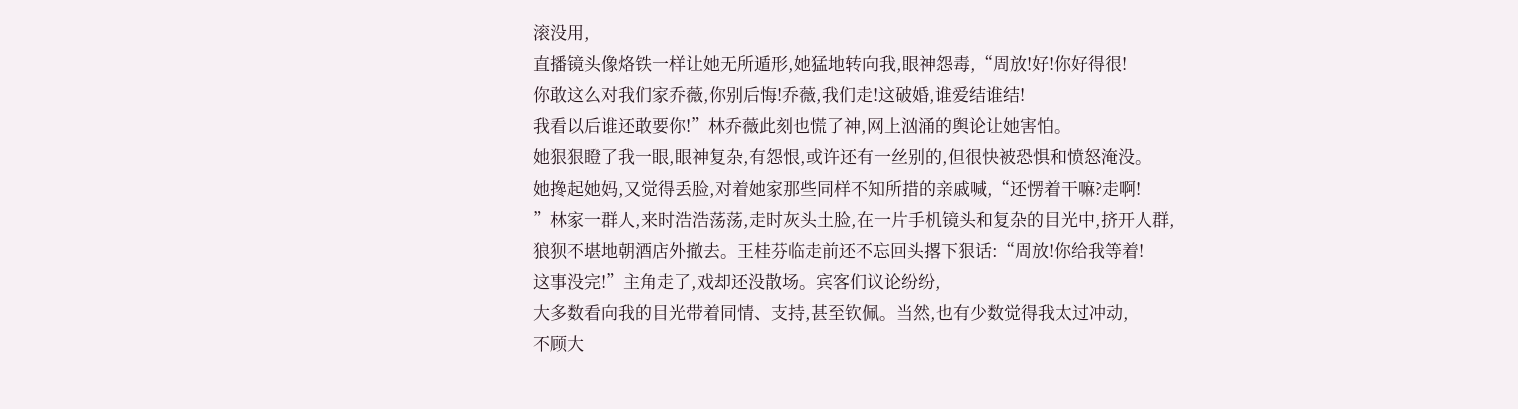滚没用,
直播镜头像烙铁一样让她无所遁形,她猛地转向我,眼神怨毒,“周放!好!你好得很!
你敢这么对我们家乔薇,你别后悔!乔薇,我们走!这破婚,谁爱结谁结!
我看以后谁还敢要你!”林乔薇此刻也慌了神,网上汹涌的舆论让她害怕。
她狠狠瞪了我一眼,眼神复杂,有怨恨,或许还有一丝别的,但很快被恐惧和愤怒淹没。
她搀起她妈,又觉得丢脸,对着她家那些同样不知所措的亲戚喊,“还愣着干嘛?走啊!
”林家一群人,来时浩浩荡荡,走时灰头土脸,在一片手机镜头和复杂的目光中,挤开人群,
狼狈不堪地朝酒店外撤去。王桂芬临走前还不忘回头撂下狠话:“周放!你给我等着!
这事没完!”主角走了,戏却还没散场。宾客们议论纷纷,
大多数看向我的目光带着同情、支持,甚至钦佩。当然,也有少数觉得我太过冲动,
不顾大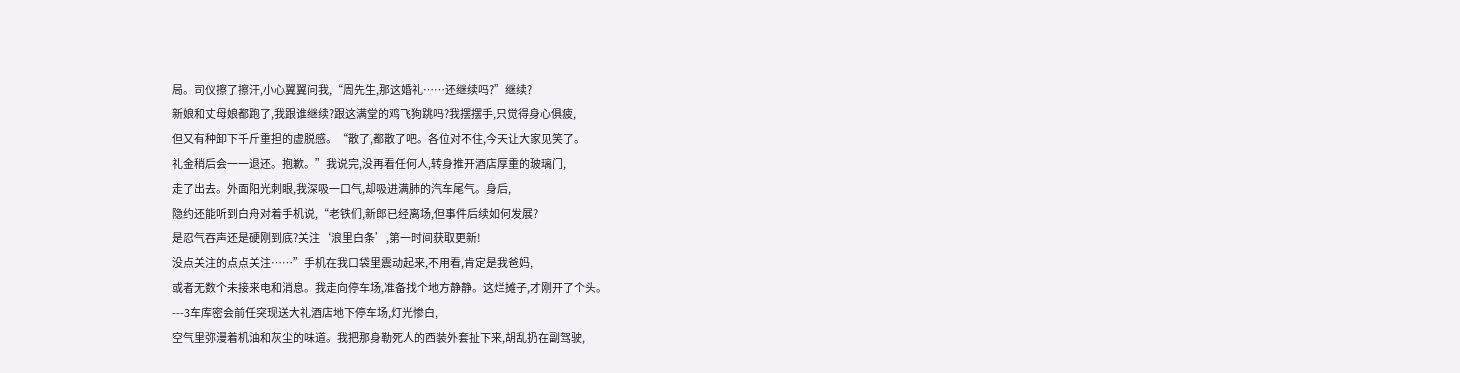局。司仪擦了擦汗,小心翼翼问我,“周先生,那这婚礼……还继续吗?”继续?
新娘和丈母娘都跑了,我跟谁继续?跟这满堂的鸡飞狗跳吗?我摆摆手,只觉得身心俱疲,
但又有种卸下千斤重担的虚脱感。“散了,都散了吧。各位对不住,今天让大家见笑了。
礼金稍后会一一退还。抱歉。”我说完,没再看任何人,转身推开酒店厚重的玻璃门,
走了出去。外面阳光刺眼,我深吸一口气,却吸进满肺的汽车尾气。身后,
隐约还能听到白舟对着手机说,“老铁们,新郎已经离场,但事件后续如何发展?
是忍气吞声还是硬刚到底?关注‘浪里白条’,第一时间获取更新!
没点关注的点点关注……”手机在我口袋里震动起来,不用看,肯定是我爸妈,
或者无数个未接来电和消息。我走向停车场,准备找个地方静静。这烂摊子,才刚开了个头。
---3车库密会前任突现送大礼酒店地下停车场,灯光惨白,
空气里弥漫着机油和灰尘的味道。我把那身勒死人的西装外套扯下来,胡乱扔在副驾驶,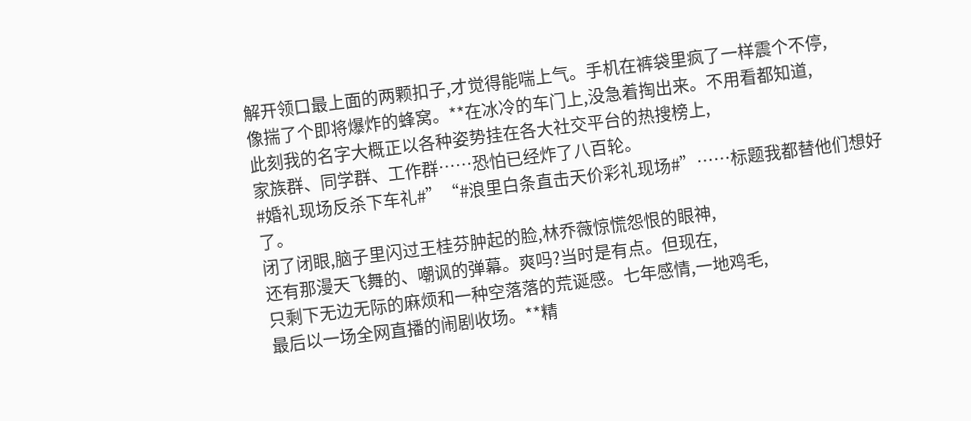解开领口最上面的两颗扣子,才觉得能喘上气。手机在裤袋里疯了一样震个不停,
像揣了个即将爆炸的蜂窝。**在冰冷的车门上,没急着掏出来。不用看都知道,
此刻我的名字大概正以各种姿势挂在各大社交平台的热搜榜上,
家族群、同学群、工作群……恐怕已经炸了八百轮。
#婚礼现场反杀下车礼#”“#浪里白条直击天价彩礼现场#”……标题我都替他们想好了。
闭了闭眼,脑子里闪过王桂芬肿起的脸,林乔薇惊慌怨恨的眼神,
还有那漫天飞舞的、嘲讽的弹幕。爽吗?当时是有点。但现在,
只剩下无边无际的麻烦和一种空落落的荒诞感。七年感情,一地鸡毛,
最后以一场全网直播的闹剧收场。**精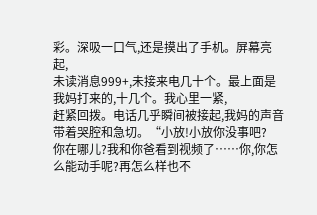彩。深吸一口气,还是摸出了手机。屏幕亮起,
未读消息999+,未接来电几十个。最上面是我妈打来的,十几个。我心里一紧,
赶紧回拨。电话几乎瞬间被接起,我妈的声音带着哭腔和急切。“小放!小放你没事吧?
你在哪儿?我和你爸看到视频了……你,你怎么能动手呢?再怎么样也不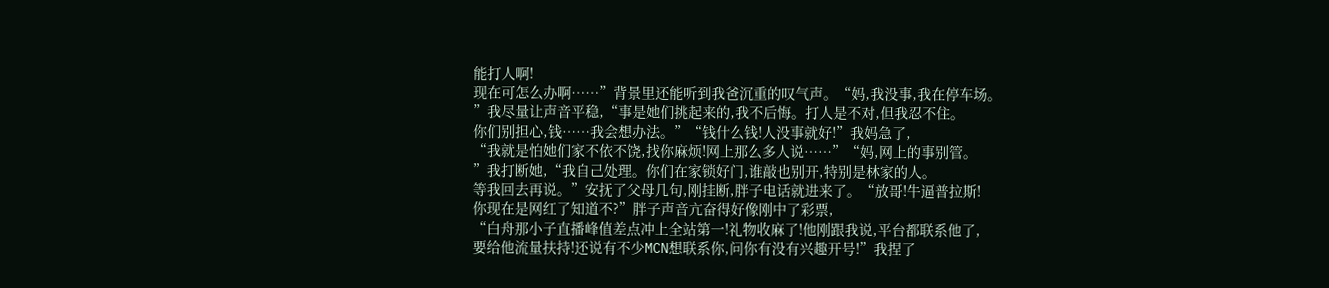能打人啊!
现在可怎么办啊……”背景里还能听到我爸沉重的叹气声。“妈,我没事,我在停车场。
”我尽量让声音平稳,“事是她们挑起来的,我不后悔。打人是不对,但我忍不住。
你们别担心,钱……我会想办法。”“钱什么钱!人没事就好!”我妈急了,
“我就是怕她们家不依不饶,找你麻烦!网上那么多人说……”“妈,网上的事别管。
”我打断她,“我自己处理。你们在家锁好门,谁敲也别开,特别是林家的人。
等我回去再说。”安抚了父母几句,刚挂断,胖子电话就进来了。“放哥!牛逼普拉斯!
你现在是网红了知道不?”胖子声音亢奋得好像刚中了彩票,
“白舟那小子直播峰值差点冲上全站第一!礼物收麻了!他刚跟我说,平台都联系他了,
要给他流量扶持!还说有不少MCN想联系你,问你有没有兴趣开号!”我捏了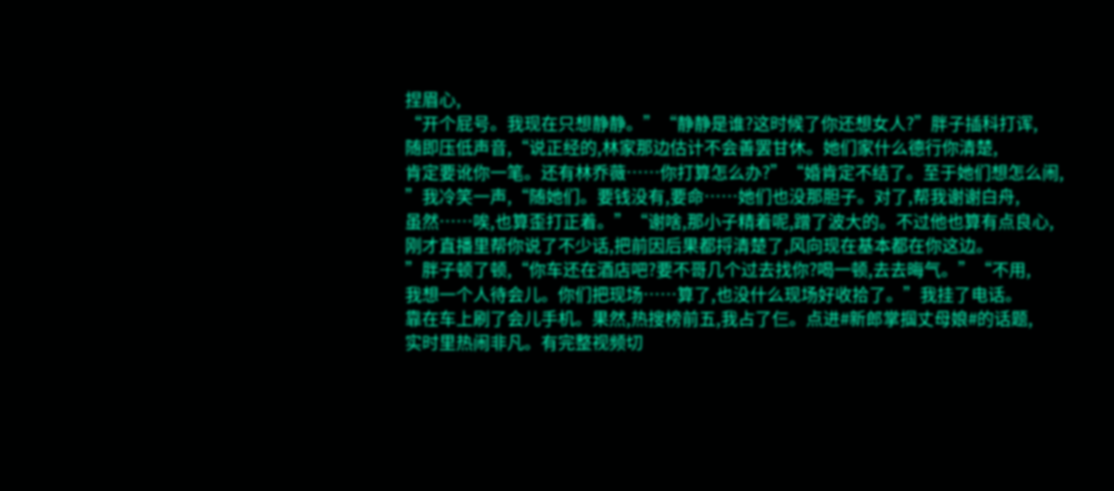捏眉心,
“开个屁号。我现在只想静静。”“静静是谁?这时候了你还想女人?”胖子插科打诨,
随即压低声音,“说正经的,林家那边估计不会善罢甘休。她们家什么德行你清楚,
肯定要讹你一笔。还有林乔薇……你打算怎么办?”“婚肯定不结了。至于她们想怎么闹,
”我冷笑一声,“随她们。要钱没有,要命……她们也没那胆子。对了,帮我谢谢白舟,
虽然……唉,也算歪打正着。”“谢啥,那小子精着呢,蹭了波大的。不过他也算有点良心,
刚才直播里帮你说了不少话,把前因后果都捋清楚了,风向现在基本都在你这边。
”胖子顿了顿,“你车还在酒店吧?要不哥几个过去找你?喝一顿,去去晦气。”“不用,
我想一个人待会儿。你们把现场……算了,也没什么现场好收拾了。”我挂了电话。
靠在车上刷了会儿手机。果然,热搜榜前五,我占了仨。点进#新郎掌掴丈母娘#的话题,
实时里热闹非凡。有完整视频切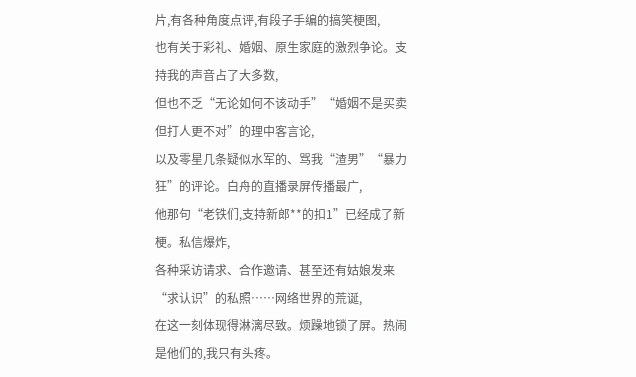片,有各种角度点评,有段子手编的搞笑梗图,
也有关于彩礼、婚姻、原生家庭的激烈争论。支持我的声音占了大多数,
但也不乏“无论如何不该动手”“婚姻不是买卖但打人更不对”的理中客言论,
以及零星几条疑似水军的、骂我“渣男”“暴力狂”的评论。白舟的直播录屏传播最广,
他那句“老铁们,支持新郎**的扣1”已经成了新梗。私信爆炸,
各种采访请求、合作邀请、甚至还有姑娘发来“求认识”的私照……网络世界的荒诞,
在这一刻体现得淋漓尽致。烦躁地锁了屏。热闹是他们的,我只有头疼。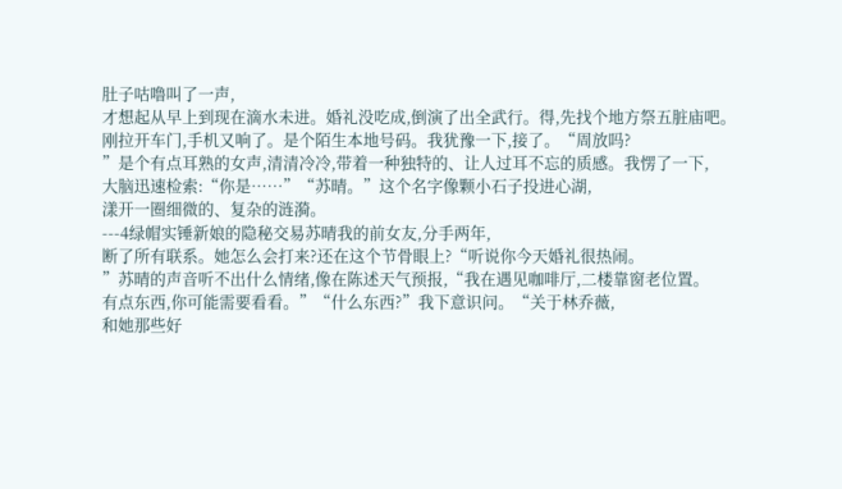肚子咕噜叫了一声,
才想起从早上到现在滴水未进。婚礼没吃成,倒演了出全武行。得,先找个地方祭五脏庙吧。
刚拉开车门,手机又响了。是个陌生本地号码。我犹豫一下,接了。“周放吗?
”是个有点耳熟的女声,清清冷冷,带着一种独特的、让人过耳不忘的质感。我愣了一下,
大脑迅速检索:“你是……”“苏晴。”这个名字像颗小石子投进心湖,
漾开一圈细微的、复杂的涟漪。
---4绿帽实锤新娘的隐秘交易苏晴我的前女友,分手两年,
断了所有联系。她怎么会打来?还在这个节骨眼上?“听说你今天婚礼很热闹。
”苏晴的声音听不出什么情绪,像在陈述天气预报,“我在遇见咖啡厅,二楼靠窗老位置。
有点东西,你可能需要看看。”“什么东西?”我下意识问。“关于林乔薇,
和她那些好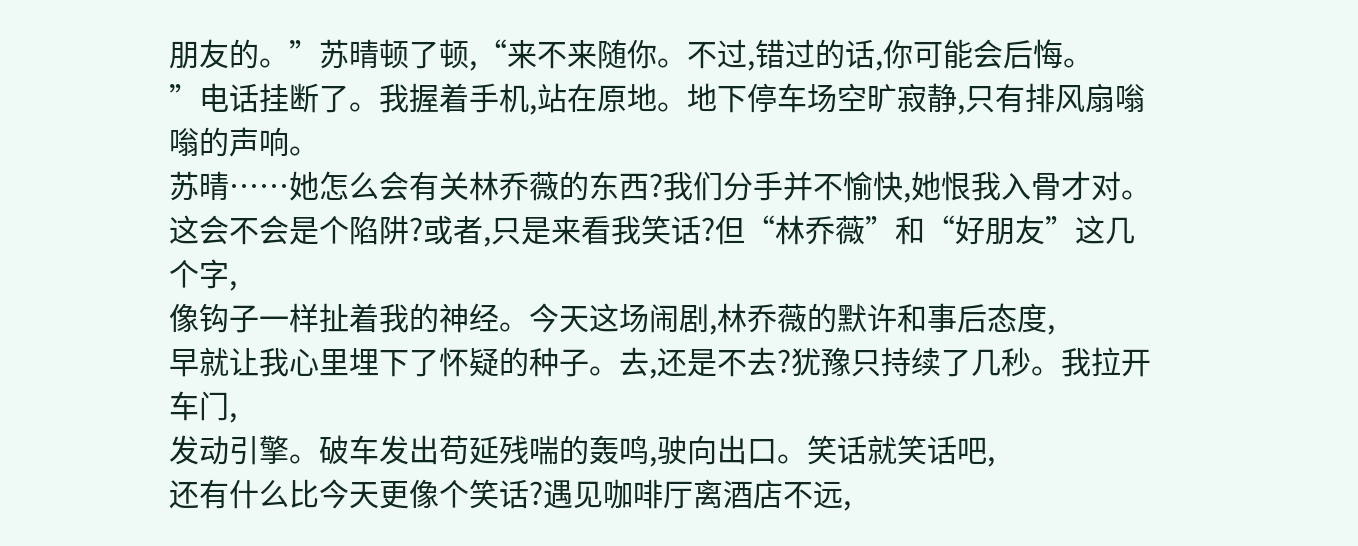朋友的。”苏晴顿了顿,“来不来随你。不过,错过的话,你可能会后悔。
”电话挂断了。我握着手机,站在原地。地下停车场空旷寂静,只有排风扇嗡嗡的声响。
苏晴……她怎么会有关林乔薇的东西?我们分手并不愉快,她恨我入骨才对。
这会不会是个陷阱?或者,只是来看我笑话?但“林乔薇”和“好朋友”这几个字,
像钩子一样扯着我的神经。今天这场闹剧,林乔薇的默许和事后态度,
早就让我心里埋下了怀疑的种子。去,还是不去?犹豫只持续了几秒。我拉开车门,
发动引擎。破车发出苟延残喘的轰鸣,驶向出口。笑话就笑话吧,
还有什么比今天更像个笑话?遇见咖啡厅离酒店不远,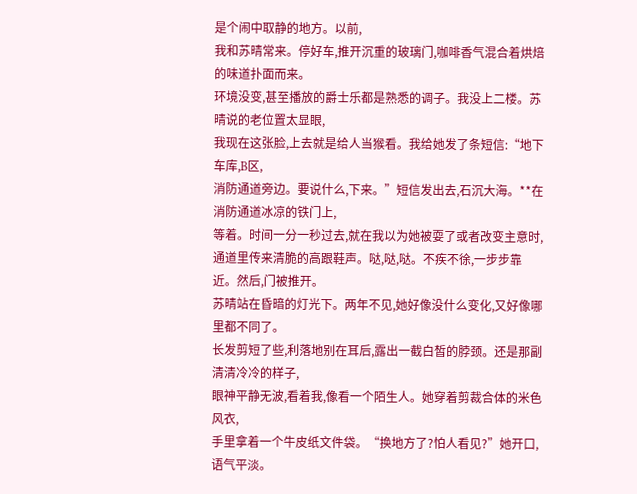是个闹中取静的地方。以前,
我和苏晴常来。停好车,推开沉重的玻璃门,咖啡香气混合着烘焙的味道扑面而来。
环境没变,甚至播放的爵士乐都是熟悉的调子。我没上二楼。苏晴说的老位置太显眼,
我现在这张脸,上去就是给人当猴看。我给她发了条短信:“地下车库,B区,
消防通道旁边。要说什么,下来。”短信发出去,石沉大海。**在消防通道冰凉的铁门上,
等着。时间一分一秒过去,就在我以为她被耍了或者改变主意时,
通道里传来清脆的高跟鞋声。哒,哒,哒。不疾不徐,一步步靠近。然后,门被推开。
苏晴站在昏暗的灯光下。两年不见,她好像没什么变化,又好像哪里都不同了。
长发剪短了些,利落地别在耳后,露出一截白皙的脖颈。还是那副清清冷冷的样子,
眼神平静无波,看着我,像看一个陌生人。她穿着剪裁合体的米色风衣,
手里拿着一个牛皮纸文件袋。“换地方了?怕人看见?”她开口,语气平淡。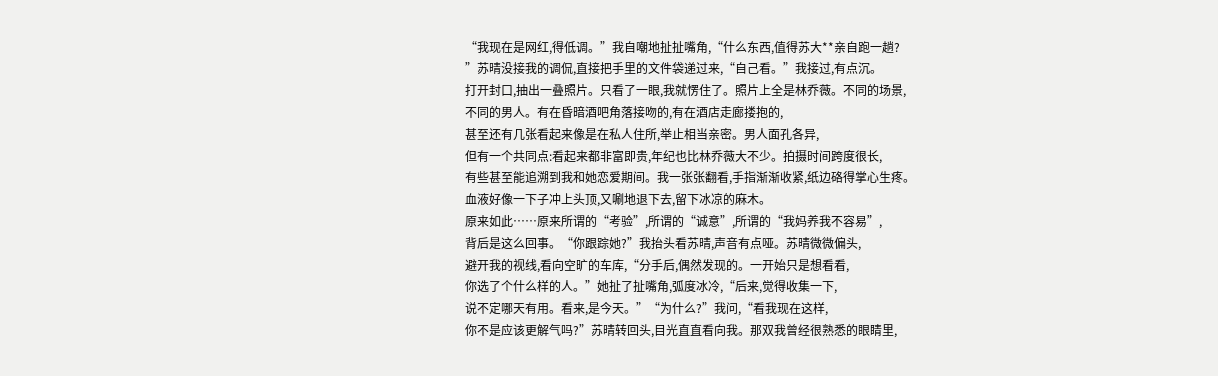“我现在是网红,得低调。”我自嘲地扯扯嘴角,“什么东西,值得苏大**亲自跑一趟?
”苏晴没接我的调侃,直接把手里的文件袋递过来,“自己看。”我接过,有点沉。
打开封口,抽出一叠照片。只看了一眼,我就愣住了。照片上全是林乔薇。不同的场景,
不同的男人。有在昏暗酒吧角落接吻的,有在酒店走廊搂抱的,
甚至还有几张看起来像是在私人住所,举止相当亲密。男人面孔各异,
但有一个共同点:看起来都非富即贵,年纪也比林乔薇大不少。拍摄时间跨度很长,
有些甚至能追溯到我和她恋爱期间。我一张张翻看,手指渐渐收紧,纸边硌得掌心生疼。
血液好像一下子冲上头顶,又唰地退下去,留下冰凉的麻木。
原来如此……原来所谓的“考验”,所谓的“诚意”,所谓的“我妈养我不容易”,
背后是这么回事。“你跟踪她?”我抬头看苏晴,声音有点哑。苏晴微微偏头,
避开我的视线,看向空旷的车库,“分手后,偶然发现的。一开始只是想看看,
你选了个什么样的人。”她扯了扯嘴角,弧度冰冷,“后来,觉得收集一下,
说不定哪天有用。看来,是今天。”“为什么?”我问,“看我现在这样,
你不是应该更解气吗?”苏晴转回头,目光直直看向我。那双我曾经很熟悉的眼睛里,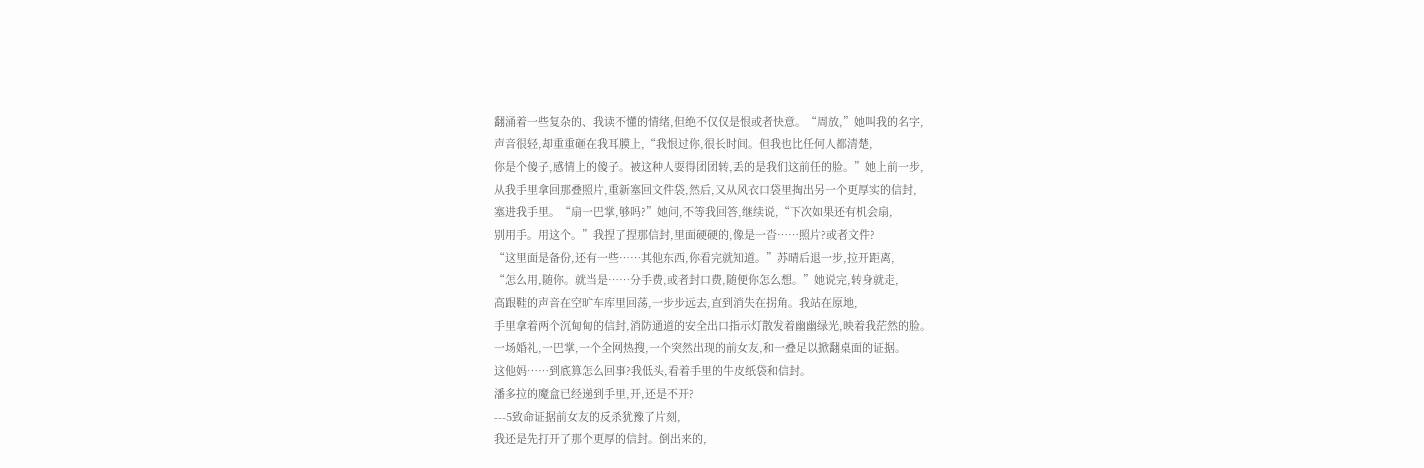翻涌着一些复杂的、我读不懂的情绪,但绝不仅仅是恨或者快意。“周放,”她叫我的名字,
声音很轻,却重重砸在我耳膜上,“我恨过你,很长时间。但我也比任何人都清楚,
你是个傻子,感情上的傻子。被这种人耍得团团转,丢的是我们这前任的脸。”她上前一步,
从我手里拿回那叠照片,重新塞回文件袋,然后,又从风衣口袋里掏出另一个更厚实的信封,
塞进我手里。“扇一巴掌,够吗?”她问,不等我回答,继续说,“下次如果还有机会扇,
别用手。用这个。”我捏了捏那信封,里面硬硬的,像是一沓……照片?或者文件?
“这里面是备份,还有一些……其他东西,你看完就知道。”苏晴后退一步,拉开距离,
“怎么用,随你。就当是……分手费,或者封口费,随便你怎么想。”她说完,转身就走,
高跟鞋的声音在空旷车库里回荡,一步步远去,直到消失在拐角。我站在原地,
手里拿着两个沉甸甸的信封,消防通道的安全出口指示灯散发着幽幽绿光,映着我茫然的脸。
一场婚礼,一巴掌,一个全网热搜,一个突然出现的前女友,和一叠足以掀翻桌面的证据。
这他妈……到底算怎么回事?我低头,看着手里的牛皮纸袋和信封。
潘多拉的魔盒已经递到手里,开,还是不开?
---5致命证据前女友的反杀犹豫了片刻,
我还是先打开了那个更厚的信封。倒出来的,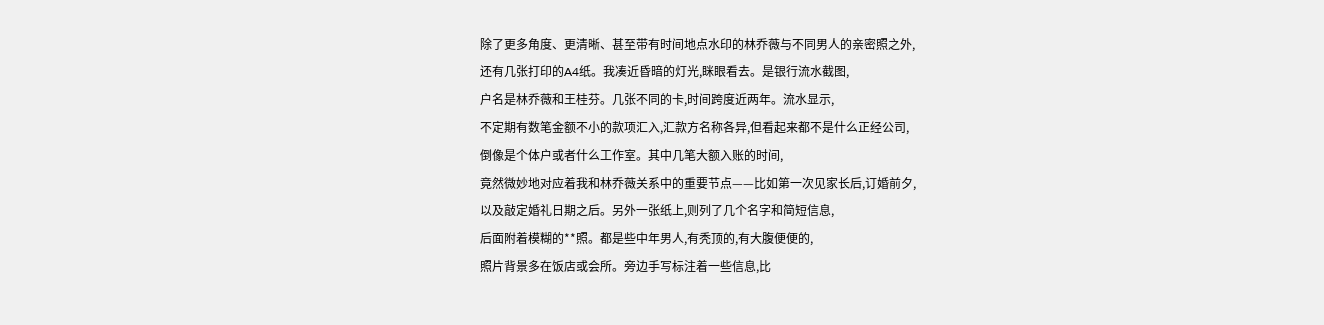除了更多角度、更清晰、甚至带有时间地点水印的林乔薇与不同男人的亲密照之外,
还有几张打印的A4纸。我凑近昏暗的灯光,眯眼看去。是银行流水截图,
户名是林乔薇和王桂芬。几张不同的卡,时间跨度近两年。流水显示,
不定期有数笔金额不小的款项汇入,汇款方名称各异,但看起来都不是什么正经公司,
倒像是个体户或者什么工作室。其中几笔大额入账的时间,
竟然微妙地对应着我和林乔薇关系中的重要节点——比如第一次见家长后,订婚前夕,
以及敲定婚礼日期之后。另外一张纸上,则列了几个名字和简短信息,
后面附着模糊的**照。都是些中年男人,有秃顶的,有大腹便便的,
照片背景多在饭店或会所。旁边手写标注着一些信息,比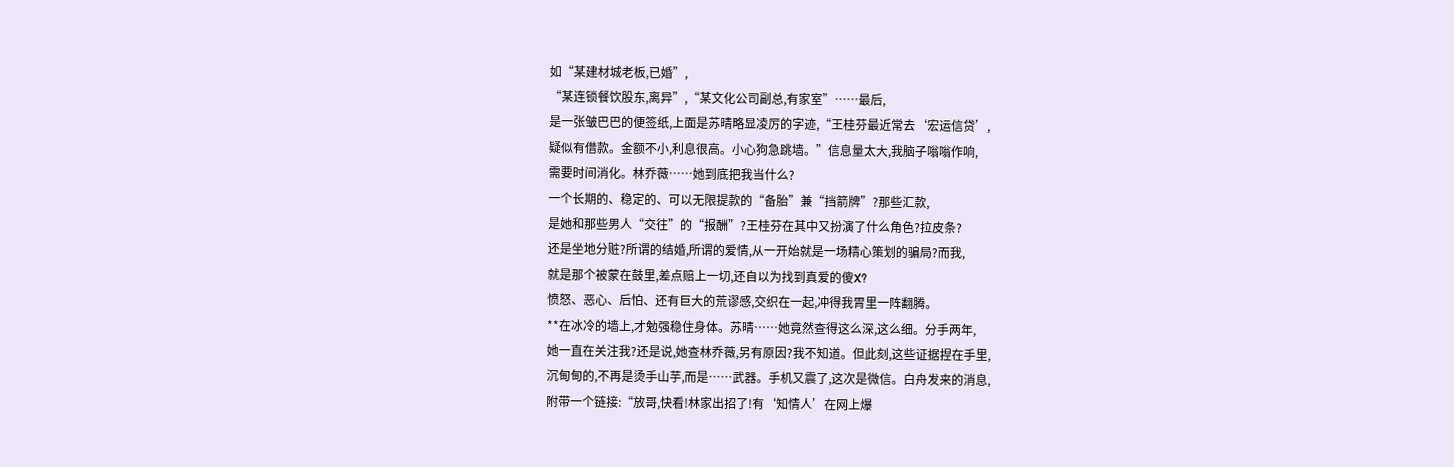如“某建材城老板,已婚”,
“某连锁餐饮股东,离异”,“某文化公司副总,有家室”……最后,
是一张皱巴巴的便签纸,上面是苏晴略显凌厉的字迹,“王桂芬最近常去‘宏运信贷’,
疑似有借款。金额不小,利息很高。小心狗急跳墙。”信息量太大,我脑子嗡嗡作响,
需要时间消化。林乔薇……她到底把我当什么?
一个长期的、稳定的、可以无限提款的“备胎”兼“挡箭牌”?那些汇款,
是她和那些男人“交往”的“报酬”?王桂芬在其中又扮演了什么角色?拉皮条?
还是坐地分赃?所谓的结婚,所谓的爱情,从一开始就是一场精心策划的骗局?而我,
就是那个被蒙在鼓里,差点赔上一切,还自以为找到真爱的傻X?
愤怒、恶心、后怕、还有巨大的荒谬感,交织在一起,冲得我胃里一阵翻腾。
**在冰冷的墙上,才勉强稳住身体。苏晴……她竟然查得这么深,这么细。分手两年,
她一直在关注我?还是说,她查林乔薇,另有原因?我不知道。但此刻,这些证据捏在手里,
沉甸甸的,不再是烫手山芋,而是……武器。手机又震了,这次是微信。白舟发来的消息,
附带一个链接:“放哥,快看!林家出招了!有‘知情人’在网上爆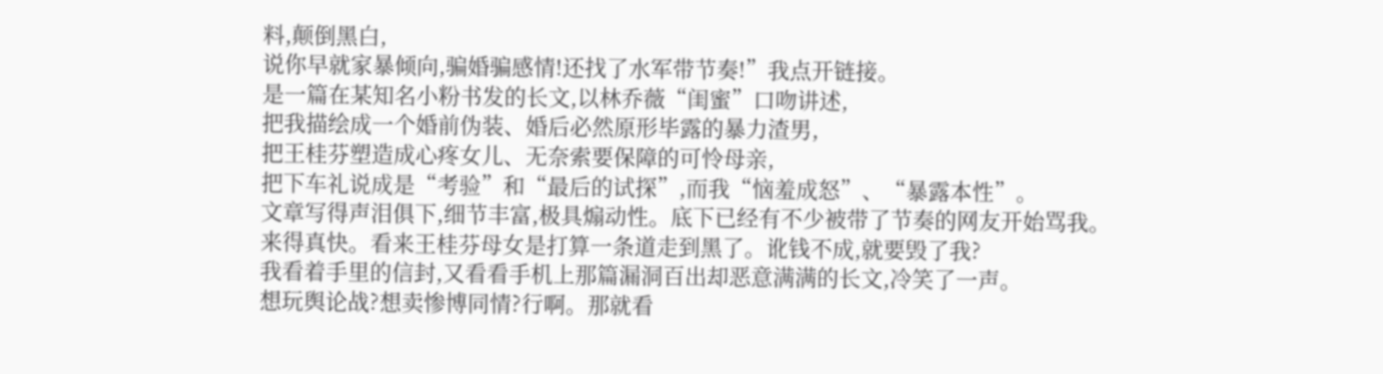料,颠倒黑白,
说你早就家暴倾向,骗婚骗感情!还找了水军带节奏!”我点开链接。
是一篇在某知名小粉书发的长文,以林乔薇“闺蜜”口吻讲述,
把我描绘成一个婚前伪装、婚后必然原形毕露的暴力渣男,
把王桂芬塑造成心疼女儿、无奈索要保障的可怜母亲,
把下车礼说成是“考验”和“最后的试探”,而我“恼羞成怒”、“暴露本性”。
文章写得声泪俱下,细节丰富,极具煽动性。底下已经有不少被带了节奏的网友开始骂我。
来得真快。看来王桂芬母女是打算一条道走到黑了。讹钱不成,就要毁了我?
我看着手里的信封,又看看手机上那篇漏洞百出却恶意满满的长文,冷笑了一声。
想玩舆论战?想卖惨博同情?行啊。那就看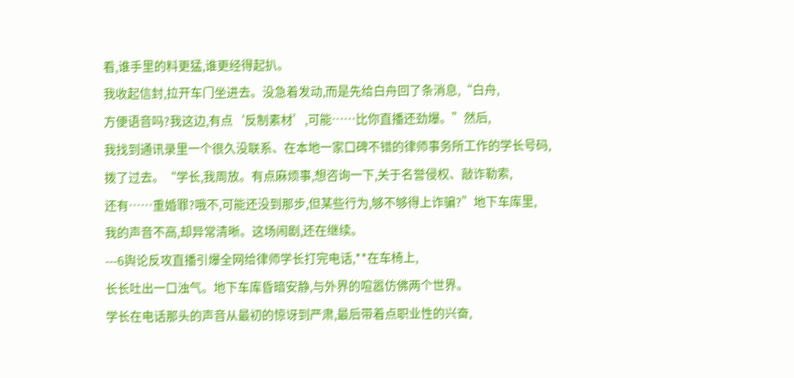看,谁手里的料更猛,谁更经得起扒。
我收起信封,拉开车门坐进去。没急着发动,而是先给白舟回了条消息,“白舟,
方便语音吗?我这边,有点‘反制素材’,可能……比你直播还劲爆。”然后,
我找到通讯录里一个很久没联系、在本地一家口碑不错的律师事务所工作的学长号码,
拨了过去。“学长,我周放。有点麻烦事,想咨询一下,关于名誉侵权、敲诈勒索,
还有……重婚罪?哦不,可能还没到那步,但某些行为,够不够得上诈骗?”地下车库里,
我的声音不高,却异常清晰。这场闹剧,还在继续。
---6舆论反攻直播引爆全网给律师学长打完电话,**在车椅上,
长长吐出一口浊气。地下车库昏暗安静,与外界的喧嚣仿佛两个世界。
学长在电话那头的声音从最初的惊讶到严肃,最后带着点职业性的兴奋,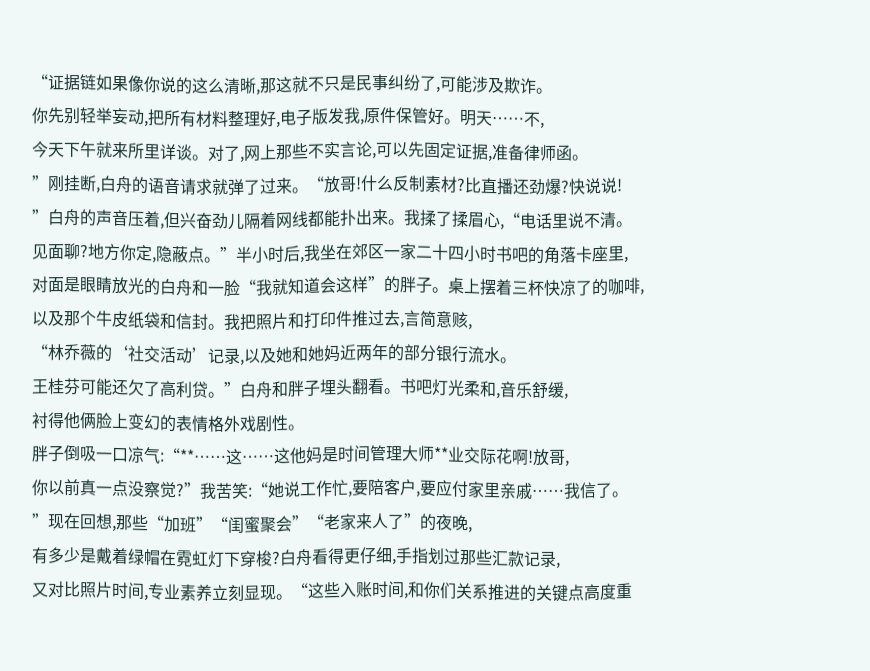“证据链如果像你说的这么清晰,那这就不只是民事纠纷了,可能涉及欺诈。
你先别轻举妄动,把所有材料整理好,电子版发我,原件保管好。明天……不,
今天下午就来所里详谈。对了,网上那些不实言论,可以先固定证据,准备律师函。
”刚挂断,白舟的语音请求就弹了过来。“放哥!什么反制素材?比直播还劲爆?快说说!
”白舟的声音压着,但兴奋劲儿隔着网线都能扑出来。我揉了揉眉心,“电话里说不清。
见面聊?地方你定,隐蔽点。”半小时后,我坐在郊区一家二十四小时书吧的角落卡座里,
对面是眼睛放光的白舟和一脸“我就知道会这样”的胖子。桌上摆着三杯快凉了的咖啡,
以及那个牛皮纸袋和信封。我把照片和打印件推过去,言简意赅,
“林乔薇的‘社交活动’记录,以及她和她妈近两年的部分银行流水。
王桂芬可能还欠了高利贷。”白舟和胖子埋头翻看。书吧灯光柔和,音乐舒缓,
衬得他俩脸上变幻的表情格外戏剧性。
胖子倒吸一口凉气:“**……这……这他妈是时间管理大师**业交际花啊!放哥,
你以前真一点没察觉?”我苦笑:“她说工作忙,要陪客户,要应付家里亲戚……我信了。
”现在回想,那些“加班”“闺蜜聚会”“老家来人了”的夜晚,
有多少是戴着绿帽在霓虹灯下穿梭?白舟看得更仔细,手指划过那些汇款记录,
又对比照片时间,专业素养立刻显现。“这些入账时间,和你们关系推进的关键点高度重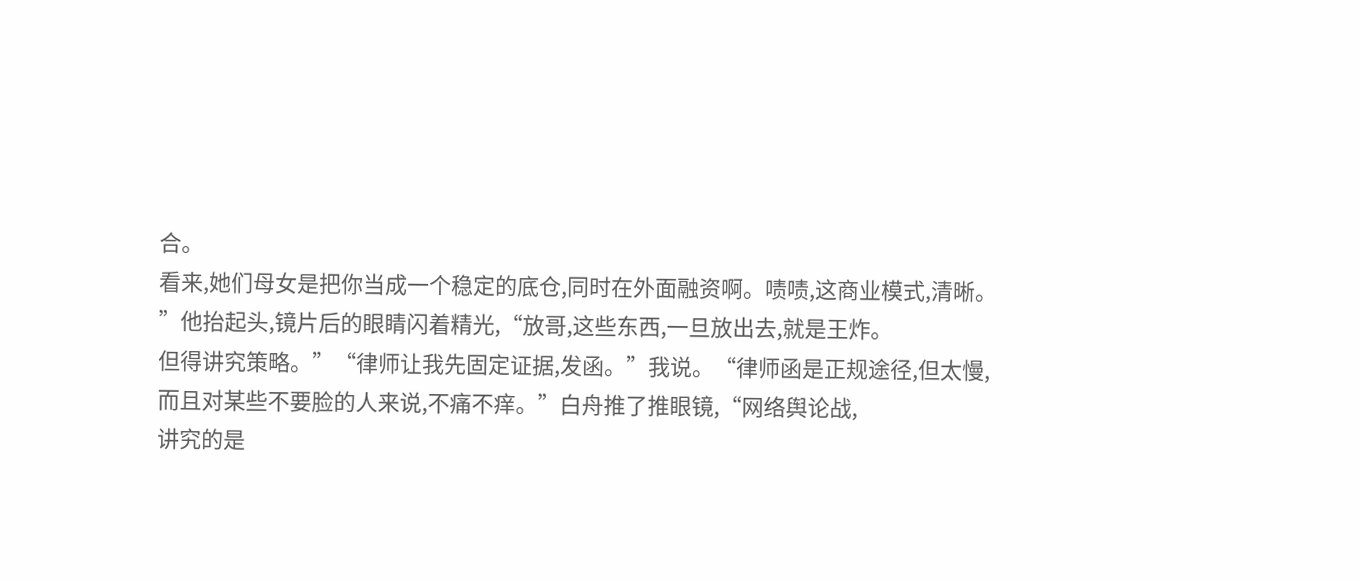合。
看来,她们母女是把你当成一个稳定的底仓,同时在外面融资啊。啧啧,这商业模式,清晰。
”他抬起头,镜片后的眼睛闪着精光,“放哥,这些东西,一旦放出去,就是王炸。
但得讲究策略。”“律师让我先固定证据,发函。”我说。“律师函是正规途径,但太慢,
而且对某些不要脸的人来说,不痛不痒。”白舟推了推眼镜,“网络舆论战,
讲究的是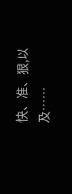快、准、狠,以及……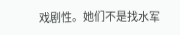戏剧性。她们不是找水军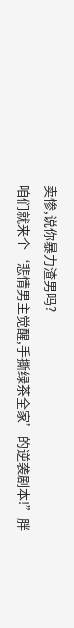卖惨,说你暴力渣男吗?
咱们就来个‘悲情男主觉醒,手撕绿茶全家’的逆袭剧本!”胖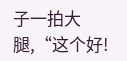子一拍大腿,“这个好!